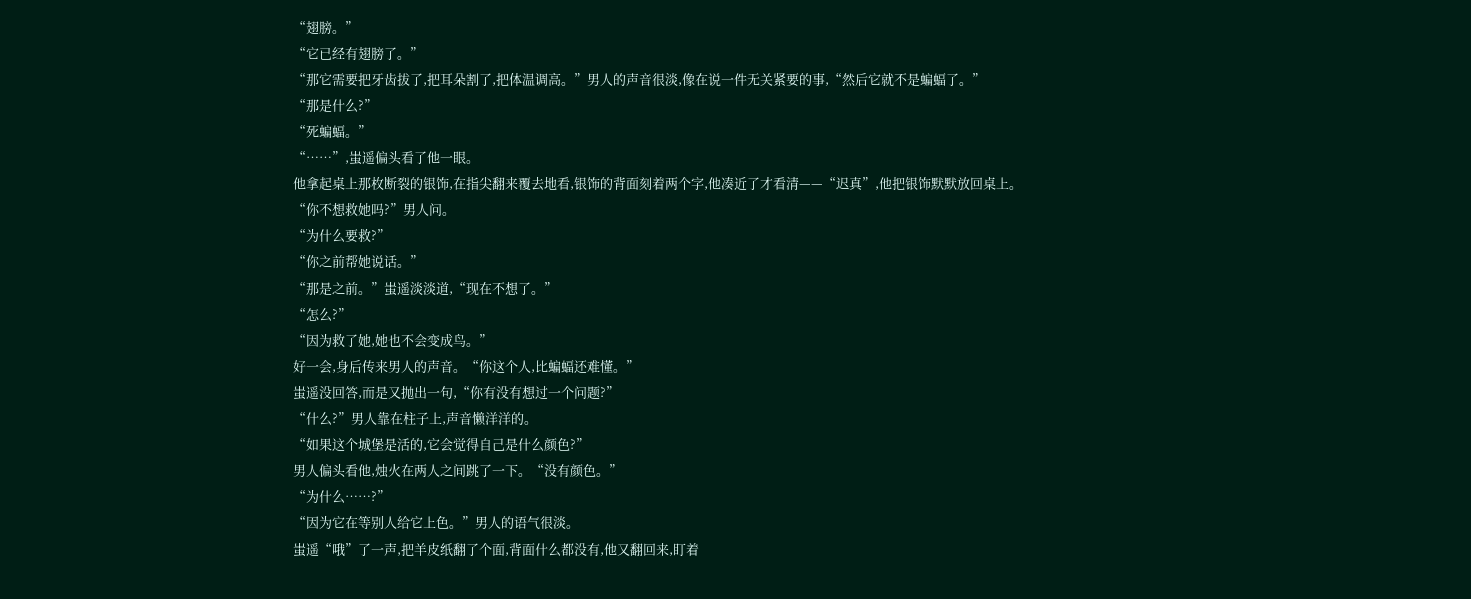“翅膀。”
“它已经有翅膀了。”
“那它需要把牙齿拔了,把耳朵割了,把体温调高。”男人的声音很淡,像在说一件无关紧要的事,“然后它就不是蝙蝠了。”
“那是什么?”
“死蝙蝠。”
“……”,蚩遥偏头看了他一眼。
他拿起桌上那枚断裂的银饰,在指尖翻来覆去地看,银饰的背面刻着两个字,他凑近了才看清——“迟真”,他把银饰默默放回桌上。
“你不想救她吗?”男人问。
“为什么要救?”
“你之前帮她说话。”
“那是之前。”蚩遥淡淡道,“现在不想了。”
“怎么?”
“因为救了她,她也不会变成鸟。”
好一会,身后传来男人的声音。“你这个人,比蝙蝠还难懂。”
蚩遥没回答,而是又抛出一句,“你有没有想过一个问题?”
“什么?”男人靠在柱子上,声音懒洋洋的。
“如果这个城堡是活的,它会觉得自己是什么颜色?”
男人偏头看他,烛火在两人之间跳了一下。“没有颜色。”
“为什么……?”
“因为它在等别人给它上色。”男人的语气很淡。
蚩遥“哦”了一声,把羊皮纸翻了个面,背面什么都没有,他又翻回来,盯着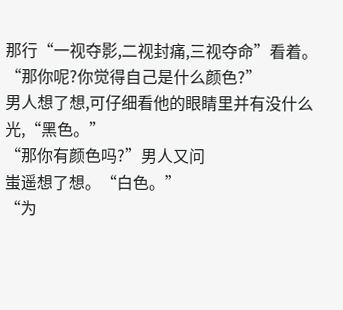那行“一视夺影,二视封痛,三视夺命”看着。
“那你呢?你觉得自己是什么颜色?”
男人想了想,可仔细看他的眼睛里并有没什么光,“黑色。”
“那你有颜色吗?”男人又问
蚩遥想了想。“白色。”
“为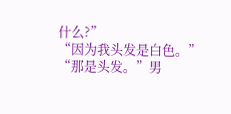什么?”
“因为我头发是白色。”
“那是头发。”男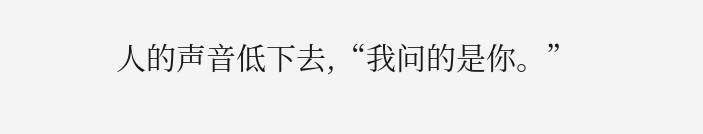人的声音低下去,“我问的是你。”